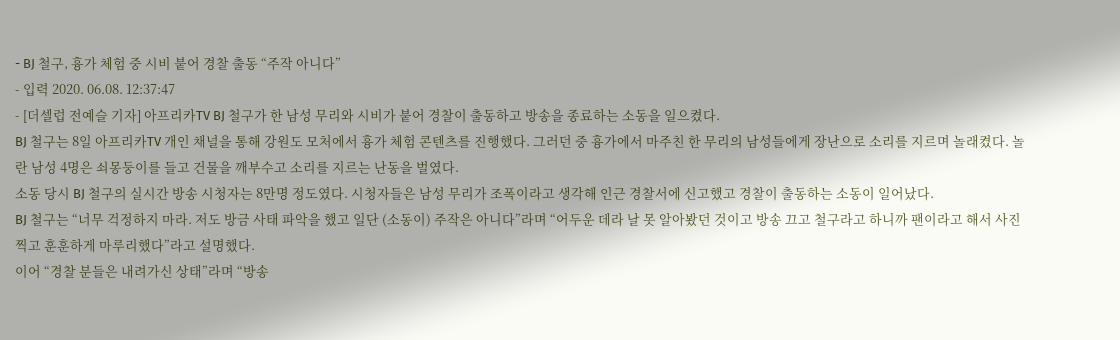- BJ 철구, 흉가 체험 중 시비 붙어 경찰 출동 “주작 아니다”
- 입력 2020. 06.08. 12:37:47
- [더셀럽 전예슬 기자] 아프리카TV BJ 철구가 한 남성 무리와 시비가 붙어 경찰이 출동하고 방송을 종료하는 소동을 일으켰다.
BJ 철구는 8일 아프리카TV 개인 채널을 통해 강원도 모처에서 흉가 체험 콘텐츠를 진행했다. 그러던 중 흉가에서 마주친 한 무리의 남성들에게 장난으로 소리를 지르며 놀래켰다. 놀란 남성 4명은 쇠몽둥이를 들고 건물을 깨부수고 소리를 지르는 난동을 벌였다.
소동 당시 BJ 철구의 실시간 방송 시청자는 8만명 정도였다. 시청자들은 남성 무리가 조폭이라고 생각해 인근 경찰서에 신고했고 경찰이 출동하는 소동이 일어났다.
BJ 철구는 “너무 걱정하지 마라. 저도 방금 사태 파악을 했고 일단 (소동이) 주작은 아니다”라며 “어두운 데라 날 못 알아봤던 것이고 방송 끄고 철구라고 하니까 팬이라고 해서 사진 찍고 훈훈하게 마루리했다”라고 설명했다.
이어 “경찰 분들은 내려가신 상태”라며 “방송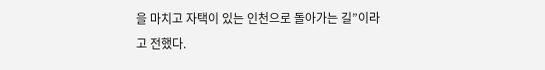을 마치고 자택이 있는 인천으로 돌아가는 길”이라고 전했다.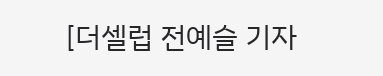[더셀럽 전예슬 기자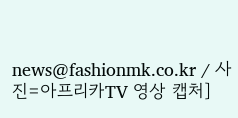news@fashionmk.co.kr / 사진=아프리카TV 영상 캡처]